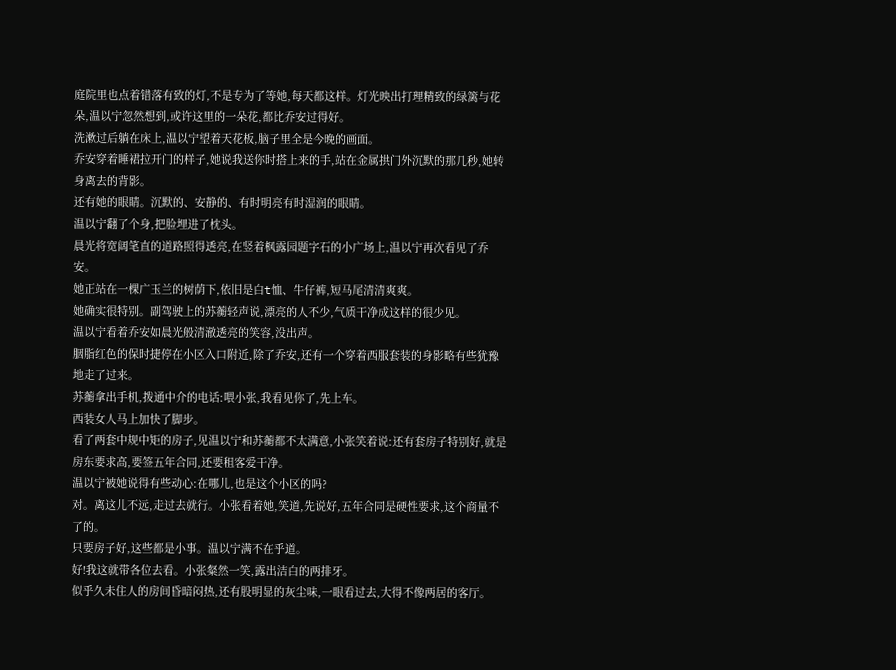庭院里也点着错落有致的灯,不是专为了等她,每天都这样。灯光映出打理精致的绿篱与花朵,温以宁忽然想到,或许这里的一朵花,都比乔安过得好。
洗漱过后躺在床上,温以宁望着天花板,脑子里全是今晚的画面。
乔安穿着睡裙拉开门的样子,她说我送你时搭上来的手,站在金属拱门外沉默的那几秒,她转身离去的背影。
还有她的眼睛。沉默的、安静的、有时明亮有时湿润的眼睛。
温以宁翻了个身,把脸埋进了枕头。
晨光将宽阔笔直的道路照得透亮,在竖着枫露园题字石的小广场上,温以宁再次看见了乔安。
她正站在一棵广玉兰的树荫下,依旧是白t恤、牛仔裤,短马尾清清爽爽。
她确实很特别。副驾驶上的苏蘅轻声说,漂亮的人不少,气质干净成这样的很少见。
温以宁看着乔安如晨光般清澈透亮的笑容,没出声。
胭脂红色的保时捷停在小区入口附近,除了乔安,还有一个穿着西服套装的身影略有些犹豫地走了过来。
苏蘅拿出手机,拨通中介的电话:喂小张,我看见你了,先上车。
西装女人马上加快了脚步。
看了两套中规中矩的房子,见温以宁和苏蘅都不太满意,小张笑着说:还有套房子特别好,就是房东要求高,要签五年合同,还要租客爱干净。
温以宁被她说得有些动心:在哪儿,也是这个小区的吗?
对。离这儿不远,走过去就行。小张看着她,笑道,先说好,五年合同是硬性要求,这个商量不了的。
只要房子好,这些都是小事。温以宁满不在乎道。
好!我这就带各位去看。小张粲然一笑,露出洁白的两排牙。
似乎久未住人的房间昏暗闷热,还有股明显的灰尘味,一眼看过去,大得不像两居的客厅。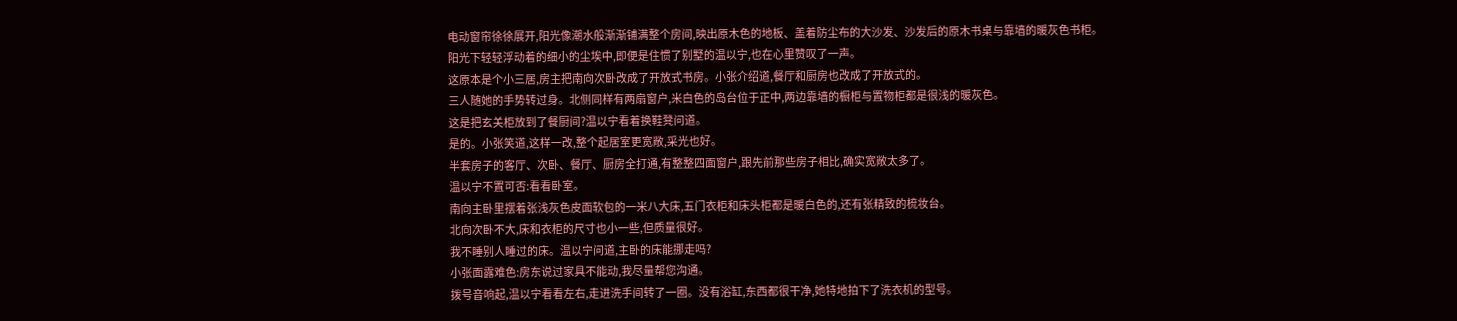电动窗帘徐徐展开,阳光像潮水般渐渐铺满整个房间,映出原木色的地板、盖着防尘布的大沙发、沙发后的原木书桌与靠墙的暖灰色书柜。
阳光下轻轻浮动着的细小的尘埃中,即便是住惯了别墅的温以宁,也在心里赞叹了一声。
这原本是个小三居,房主把南向次卧改成了开放式书房。小张介绍道,餐厅和厨房也改成了开放式的。
三人随她的手势转过身。北侧同样有两扇窗户,米白色的岛台位于正中,两边靠墙的橱柜与置物柜都是很浅的暖灰色。
这是把玄关柜放到了餐厨间?温以宁看着换鞋凳问道。
是的。小张笑道,这样一改,整个起居室更宽敞,采光也好。
半套房子的客厅、次卧、餐厅、厨房全打通,有整整四面窗户,跟先前那些房子相比,确实宽敞太多了。
温以宁不置可否:看看卧室。
南向主卧里摆着张浅灰色皮面软包的一米八大床,五门衣柜和床头柜都是暖白色的,还有张精致的梳妆台。
北向次卧不大,床和衣柜的尺寸也小一些,但质量很好。
我不睡别人睡过的床。温以宁问道,主卧的床能挪走吗?
小张面露难色:房东说过家具不能动,我尽量帮您沟通。
拨号音响起,温以宁看看左右,走进洗手间转了一圈。没有浴缸,东西都很干净,她特地拍下了洗衣机的型号。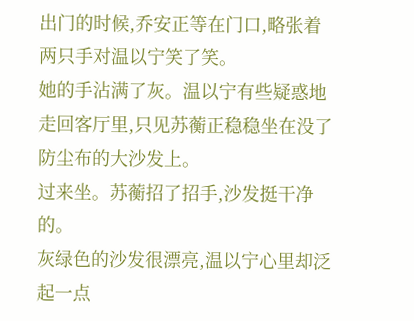出门的时候,乔安正等在门口,略张着两只手对温以宁笑了笑。
她的手沾满了灰。温以宁有些疑惑地走回客厅里,只见苏蘅正稳稳坐在没了防尘布的大沙发上。
过来坐。苏蘅招了招手,沙发挺干净的。
灰绿色的沙发很漂亮,温以宁心里却泛起一点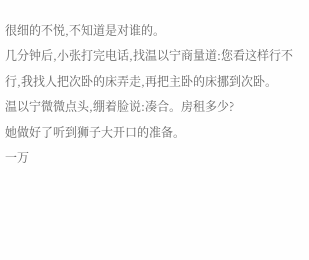很细的不悦,不知道是对谁的。
几分钟后,小张打完电话,找温以宁商量道:您看这样行不行,我找人把次卧的床弄走,再把主卧的床挪到次卧。
温以宁微微点头,绷着脸说:凑合。房租多少?
她做好了听到狮子大开口的准备。
一万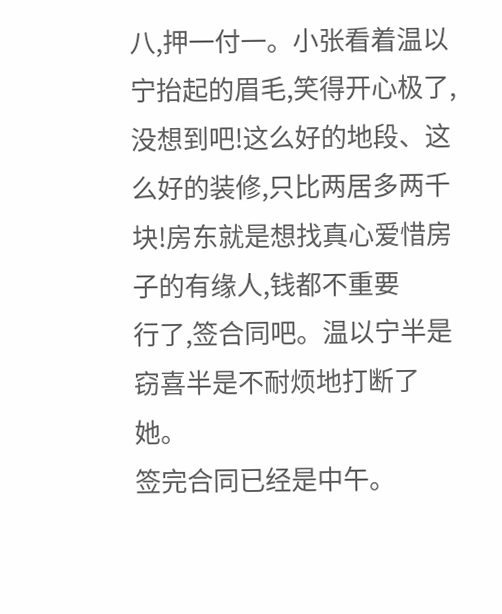八,押一付一。小张看着温以宁抬起的眉毛,笑得开心极了,没想到吧!这么好的地段、这么好的装修,只比两居多两千块!房东就是想找真心爱惜房子的有缘人,钱都不重要
行了,签合同吧。温以宁半是窃喜半是不耐烦地打断了她。
签完合同已经是中午。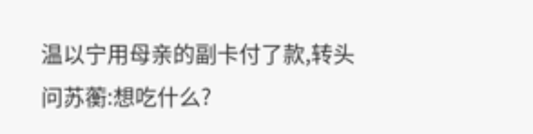温以宁用母亲的副卡付了款,转头问苏蘅:想吃什么?